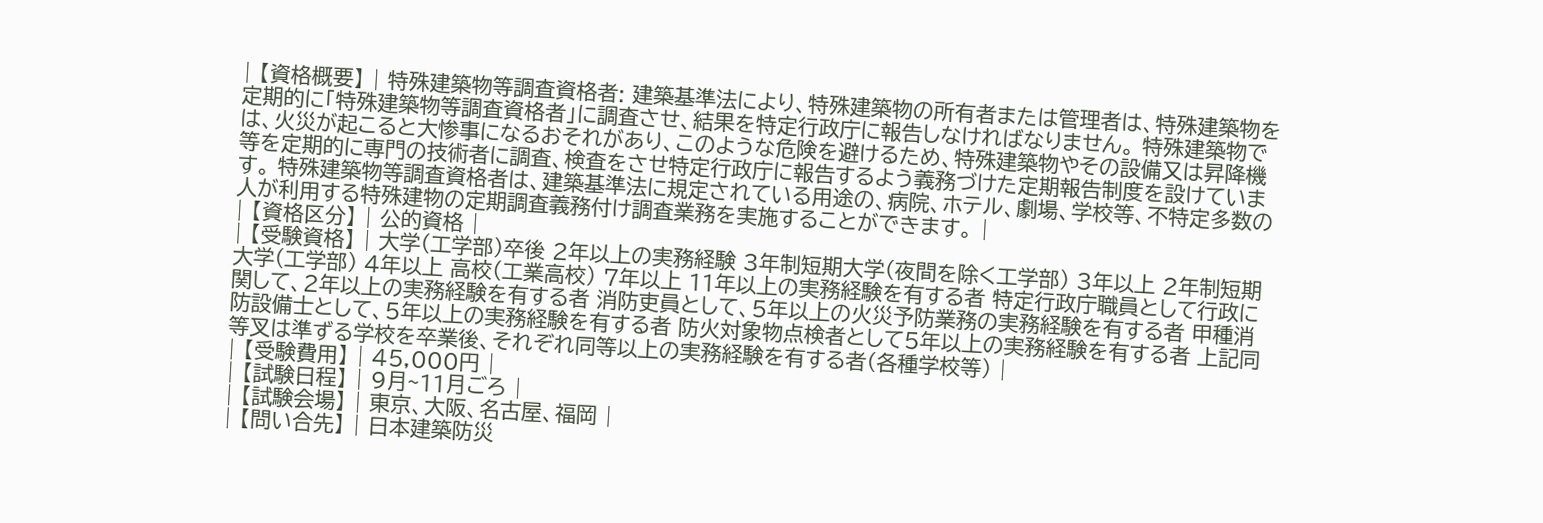| 【資格概要】 | 特殊建築物等調査資格者: 建築基準法により、特殊建築物の所有者または管理者は、特殊建築物を定期的に「特殊建築物等調査資格者」に調査させ、結果を特定行政庁に報告しなければなりません。 特殊建築物では、火災が起こると大惨事になるおそれがあり、このような危険を避けるため、特殊建築物やその設備又は昇降機等を定期的に専門の技術者に調査、検査をさせ特定行政庁に報告するよう義務づけた定期報告制度を設けています。 特殊建築物等調査資格者は、建築基準法に規定されている用途の、病院、ホテル、劇場、学校等、不特定多数の人が利用する特殊建物の定期調査義務付け調査業務を実施することができます。 |
| 【資格区分】 | 公的資格 |
| 【受験資格】 | 大学(工学部)卒後 2年以上の実務経験 3年制短期大学(夜間を除く工学部) 3年以上 2年制短期大学(工学部) 4年以上 高校(工業高校) 7年以上 11年以上の実務経験を有する者 特定行政庁職員として行政に関して、2年以上の実務経験を有する者 消防吏員として、5年以上の火災予防業務の実務経験を有する者 甲種消防設備士として、5年以上の実務経験を有する者 防火対象物点検者として5年以上の実務経験を有する者 上記同等叉は準ずる学校を卒業後、それぞれ同等以上の実務経験を有する者(各種学校等) |
| 【受験費用】 | 45,000円 |
| 【試験日程】 | 9月~11月ごろ |
| 【試験会場】 | 東京、大阪、名古屋、福岡 |
| 【問い合先】 | 日本建築防災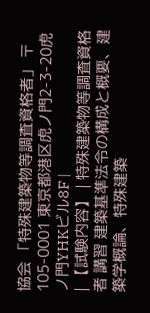協会 「特殊建築物等調査資格者」 〒105-0001 東京都港区虎ノ門2-3-20虎ノ門YHKビル8F |
| 【試験内容】 | 特殊建築物等調査資格者 講習 建築基準法令の構成と概要、建築学概論、特殊建築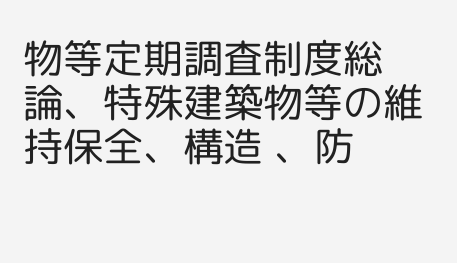物等定期調査制度総論、特殊建築物等の維持保全、構造 、防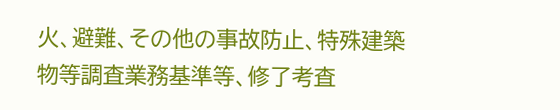火、避難、その他の事故防止、特殊建築物等調査業務基準等、修了考査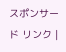スポンサード リンク |